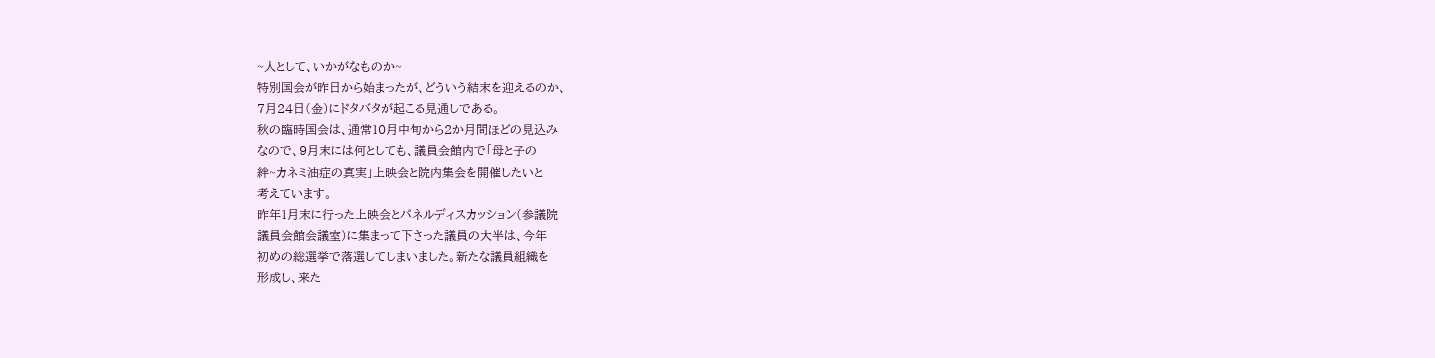~人として、いかがなものか~
特別国会が昨日から始まったが、どういう結末を迎えるのか、
7月24日(金)にドタバタが起こる見通しである。
秋の臨時国会は、通常10月中旬から2か月間ほどの見込み
なので、9月末には何としても、議員会館内で「母と子の
絆~カネミ油症の真実」上映会と院内集会を開催したいと
考えています。
昨年1月末に行った上映会とパネルディスカッション(参議院
議員会館会議室)に集まって下さった議員の大半は、今年
初めの総選挙で落選してしまいました。新たな議員組織を
形成し、来た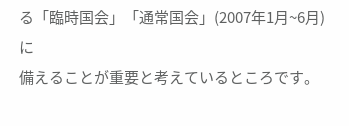る「臨時国会」「通常国会」(2007年1月~6月)に
備えることが重要と考えているところです。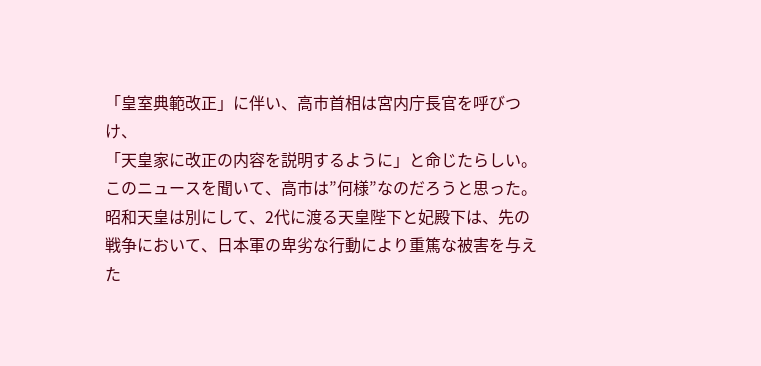「皇室典範改正」に伴い、高市首相は宮内庁長官を呼びつけ、
「天皇家に改正の内容を説明するように」と命じたらしい。
このニュースを聞いて、高市は”何様”なのだろうと思った。
昭和天皇は別にして、2代に渡る天皇陛下と妃殿下は、先の
戦争において、日本軍の卑劣な行動により重篤な被害を与えた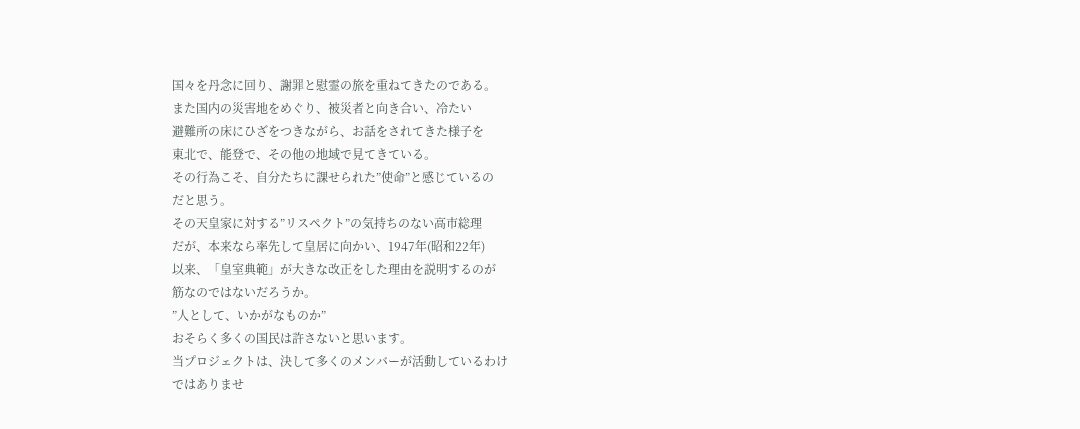国々を丹念に回り、謝罪と慰霊の旅を重ねてきたのである。
また国内の災害地をめぐり、被災者と向き合い、冷たい
避難所の床にひざをつきながら、お話をされてきた様子を
東北で、能登で、その他の地域で見てきている。
その行為こそ、自分たちに課せられた”使命”と感じているの
だと思う。
その天皇家に対する”リスペクト”の気持ちのない高市総理
だが、本来なら率先して皇居に向かい、1947年(昭和22年)
以来、「皇室典範」が大きな改正をした理由を説明するのが
筋なのではないだろうか。
”人として、いかがなものか”
おそらく多くの国民は許さないと思います。
当プロジェクトは、決して多くのメンバーが活動しているわけ
ではありませ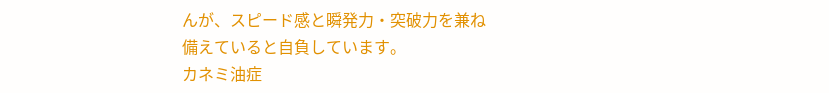んが、スピード感と瞬発力・突破力を兼ね
備えていると自負しています。
カネミ油症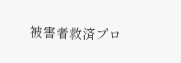被害者救済プロ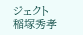ジェクト 稲塚秀孝